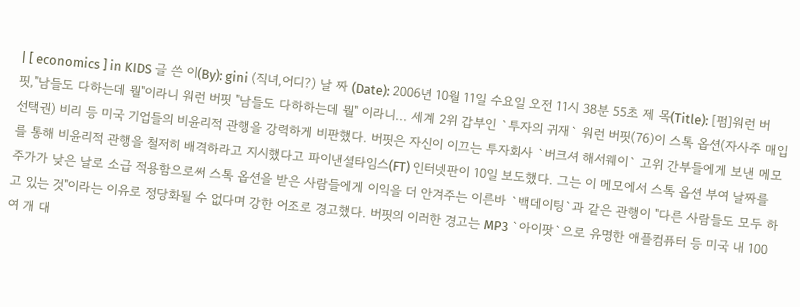| [ economics ] in KIDS 글 쓴 이(By): gini (직녀,어디?) 날 짜 (Date): 2006년 10월 11일 수요일 오전 11시 38분 55초 제 목(Title): [펌]워런 버핏,"남들도 다하는데 뭘"이라니 워런 버핏 "남들도 다하하는데 뭘" 이라니... 세계 2위 갑부인 `투자의 귀재` 워런 버핏(76)이 스톡 옵션(자사주 매입선택권) 비리 등 미국 기업들의 비윤리적 관행을 강력하게 비판했다. 버핏은 자신이 이끄는 투자회사 `버크셔 해서웨이` 고위 간부들에게 보낸 메모를 통해 비윤리적 관행을 철저히 배격하라고 지시했다고 파이낸셜타임스(FT) 인터넷판이 10일 보도했다. 그는 이 메모에서 스톡 옵션 부여 날짜를 주가가 낮은 날로 소급 적용함으로써 스톡 옵션을 받은 사람들에게 이익을 더 안겨주는 이른바 `백데이팅`과 같은 관행이 "다른 사람들도 모두 하고 있는 것"이라는 이유로 정당화될 수 없다며 강한 어조로 경고했다. 버핏의 이러한 경고는 MP3 `아이팟`으로 유명한 애플컴퓨터 등 미국 내 100여 개 대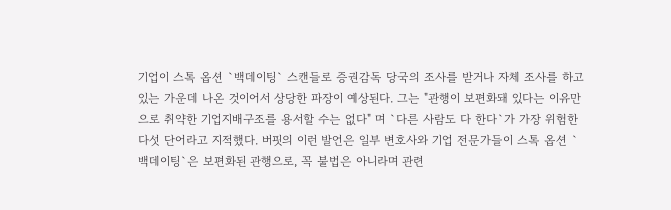기업이 스톡 옵션 `백데이팅` 스캔들로 증권감독 당국의 조사를 받거나 자체 조사를 하고 있는 가운데 나온 것이어서 상당한 파장이 예상된다. 그는 "관행이 보편화돼 있다는 이유만으로 취약한 기업지배구조를 용서할 수는 없다" 며 `다른 사람도 다 한다`가 가장 위험한 다섯 단어라고 지적했다. 버핏의 이런 발언은 일부 변호사와 기업 전문가들이 스톡 옵션 `백데이팅`은 보편화된 관행으로, 꼭 불법은 아니라며 관련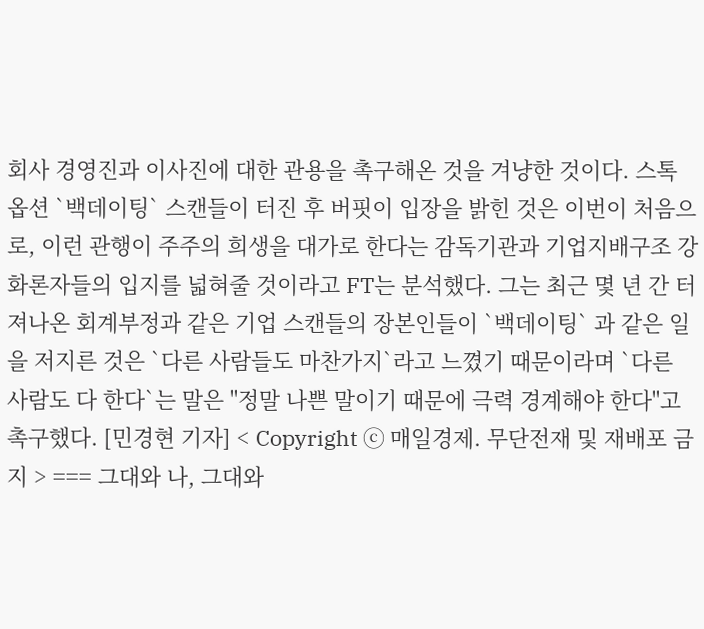회사 경영진과 이사진에 대한 관용을 촉구해온 것을 겨냥한 것이다. 스톡 옵션 `백데이팅` 스캔들이 터진 후 버핏이 입장을 밝힌 것은 이번이 처음으로, 이런 관행이 주주의 희생을 대가로 한다는 감독기관과 기업지배구조 강화론자들의 입지를 넓혀줄 것이라고 FT는 분석했다. 그는 최근 몇 년 간 터져나온 회계부정과 같은 기업 스캔들의 장본인들이 `백데이팅` 과 같은 일을 저지른 것은 `다른 사람들도 마찬가지`라고 느꼈기 때문이라며 `다른 사람도 다 한다`는 말은 "정말 나쁜 말이기 때문에 극력 경계해야 한다"고 촉구했다. [민경현 기자] < Copyright ⓒ 매일경제. 무단전재 및 재배포 금지 > === 그대와 나, 그대와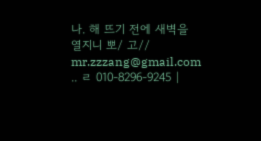나. 해 뜨기 전에 새벽을 열지니 뽀/ 고// mr.zzzang@gmail.com .. ㄹ 010-8296-9245 |